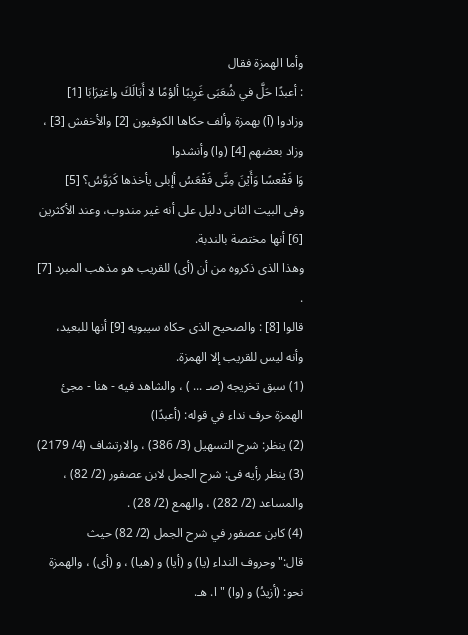وأما الهمزة فقال
: أعبدًا حَلَّ في شُعَبَى غَرِيبًا ألؤمًا لا أَبَالَكَ واغتِرَابَا [1]
وزادوا (آ) بهمزة وألف حكاها الكوفيون [2] والأخفش [3] ، وزاد بعضهم [4] (وا) وأنشدوا
وَا فَقْعسًا وَأَيْنَ مِنَّى فَقْعَسُ أإبلى يأخذها كَرَوَّسُ؟ [5]
وفى البيت الثانى دليل على أنه غير مندوب، وعند الأكثرين [6] أنها مختصة بالندبة.
وهذا الذى ذكروه من أن (أى) للقريب هو مذهب المبرد [7] .
قالوا [8] : والصحيح الذى حكاه سيبويه [9] أنها للبعيد، وأنه ليس للقريب إلا الهمزة.
(1) سبق تخريجه (صـ ... ) ، والشاهد فيه - هنا - مجئ الهمزة حرف نداء في قوله: (أعبدًا)
(2) ينظر: شرح التسهيل (3/ 386) ، والارتشاف (4/ 2179)
(3) ينظر رأيه فى: شرح الجمل لابن عصفور (2/ 82) ، والمساعد (2/ 282) ، والهمع (2/ 28) .
(4) كابن عصفور في شرح الجمل (2/ 82) حيث قال:"وحروف النداء (يا) و (أيا) و (هيا) ، و (أى) ، والهمزة نحو: (أزيدُ) و (وا) "ا. هـ.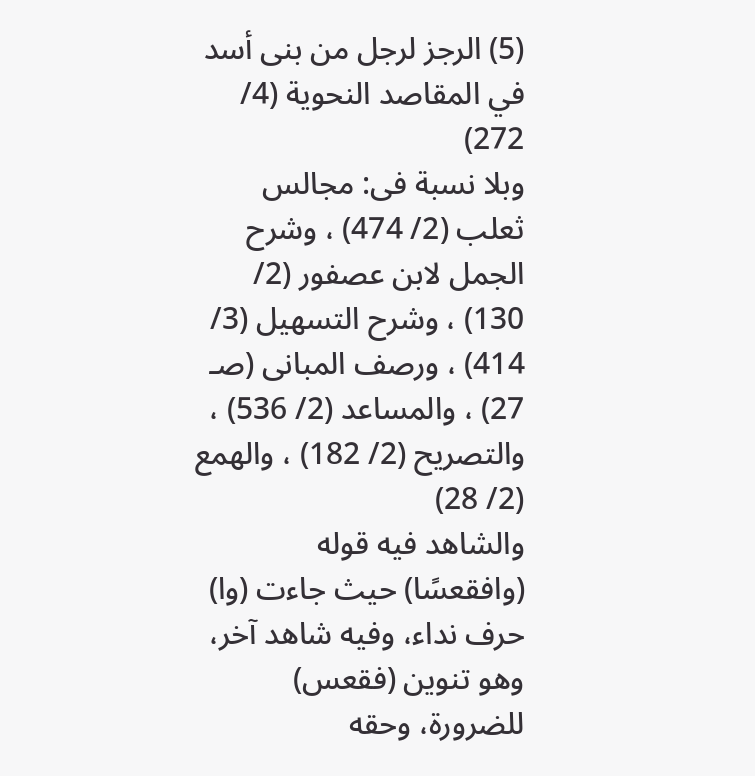(5) الرجز لرجل من بنى أسد في المقاصد النحوية (4/ 272)
وبلا نسبة فى: مجالس ثعلب (2/ 474) ، وشرح الجمل لابن عصفور (2/ 130) ، وشرح التسهيل (3/ 414) ، ورصف المبانى (صـ 27) ، والمساعد (2/ 536) ، والتصريح (2/ 182) ، والهمع (2/ 28)
والشاهد فيه قوله (وافقعسًا) حيث جاءت (وا) حرف نداء، وفيه شاهد آخر، وهو تنوين (فقعس) للضرورة، وحقه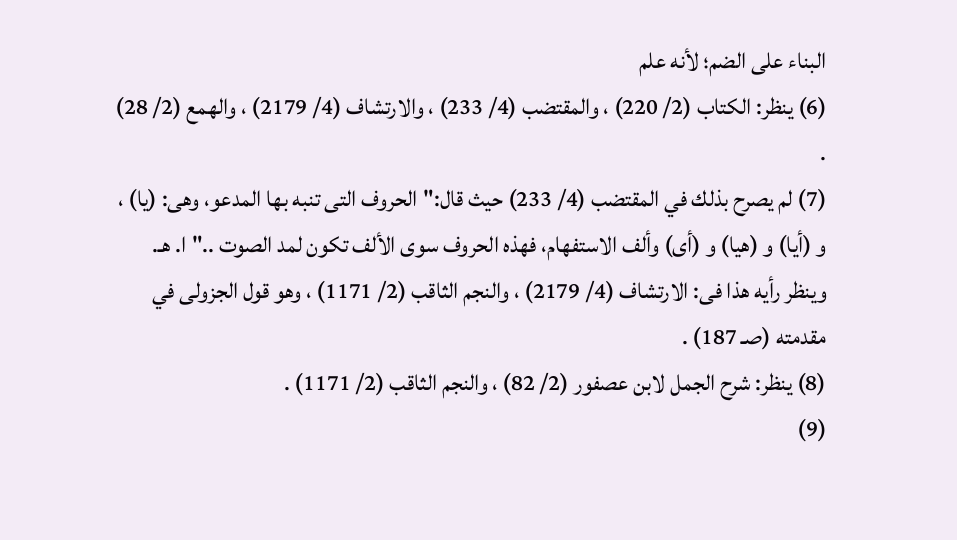البناء على الضم؛ لأنه علم
(6) ينظر: الكتاب (2/ 220) ، والمقتضب (4/ 233) ، والارتشاف (4/ 2179) ، والهمع (2/ 28) .
(7) لم يصرح بذلك في المقتضب (4/ 233) حيث قال:"الحروف التى تنبه بها المدعو، وهى: (يا) ، و (أيا) و (هيا) و (أى) وألف الاستفهام، فهذه الحروف سوى الألف تكون لمد الصوت .."ا. هـ.
وينظر رأيه هذا فى: الارتشاف (4/ 2179) ، والنجم الثاقب (2/ 1171) ، وهو قول الجزولى في مقدمته (صـ 187) .
(8) ينظر: شرح الجمل لابن عصفور (2/ 82) ، والنجم الثاقب (2/ 1171) .
(9)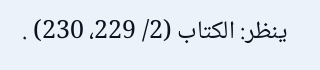ينظر: الكتاب (2/ 229، 230) .